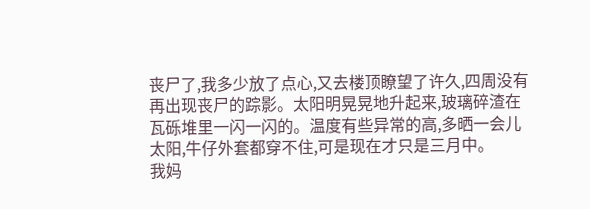丧尸了,我多少放了点心,又去楼顶瞭望了许久,四周没有再出现丧尸的踪影。太阳明晃晃地升起来,玻璃碎渣在瓦砾堆里一闪一闪的。温度有些异常的高,多晒一会儿太阳,牛仔外套都穿不住,可是现在才只是三月中。
我妈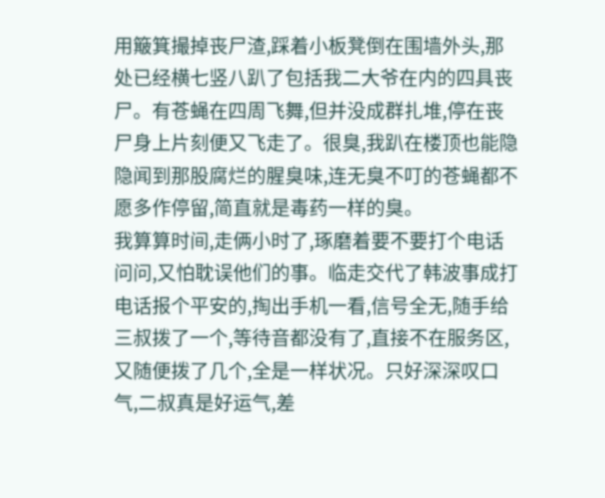用簸箕撮掉丧尸渣,踩着小板凳倒在围墙外头,那处已经横七竖八趴了包括我二大爷在内的四具丧尸。有苍蝇在四周飞舞,但并没成群扎堆,停在丧尸身上片刻便又飞走了。很臭,我趴在楼顶也能隐隐闻到那股腐烂的腥臭味,连无臭不叮的苍蝇都不愿多作停留,简直就是毒药一样的臭。
我算算时间,走俩小时了,琢磨着要不要打个电话问问,又怕耽误他们的事。临走交代了韩波事成打电话报个平安的,掏出手机一看,信号全无,随手给三叔拨了一个,等待音都没有了,直接不在服务区,又随便拨了几个,全是一样状况。只好深深叹口气,二叔真是好运气,差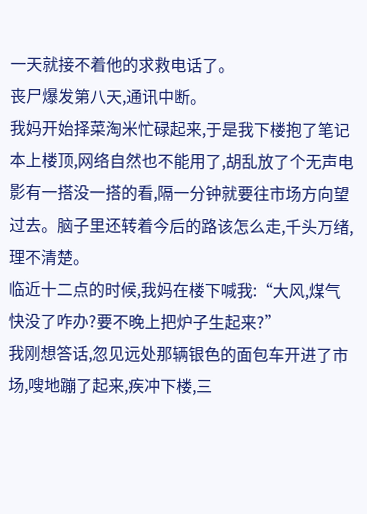一天就接不着他的求救电话了。
丧尸爆发第八天,通讯中断。
我妈开始择菜淘米忙碌起来,于是我下楼抱了笔记本上楼顶,网络自然也不能用了,胡乱放了个无声电影有一搭没一搭的看,隔一分钟就要往市场方向望过去。脑子里还转着今后的路该怎么走,千头万绪,理不清楚。
临近十二点的时候,我妈在楼下喊我:“大风,煤气快没了咋办?要不晚上把炉子生起来?”
我刚想答话,忽见远处那辆银色的面包车开进了市场,嗖地蹦了起来,疾冲下楼,三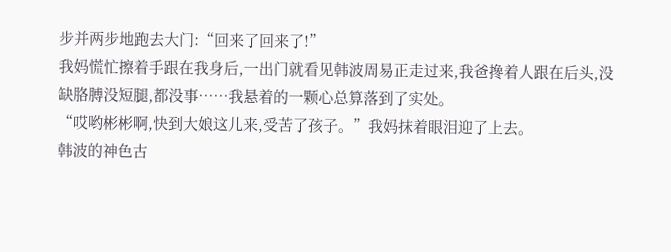步并两步地跑去大门:“回来了回来了!”
我妈慌忙擦着手跟在我身后,一出门就看见韩波周易正走过来,我爸搀着人跟在后头,没缺胳膊没短腿,都没事……我悬着的一颗心总算落到了实处。
“哎哟彬彬啊,快到大娘这儿来,受苦了孩子。”我妈抹着眼泪迎了上去。
韩波的神色古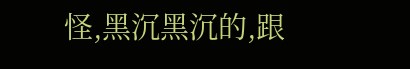怪,黑沉黑沉的,跟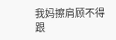我妈擦肩顾不得跟